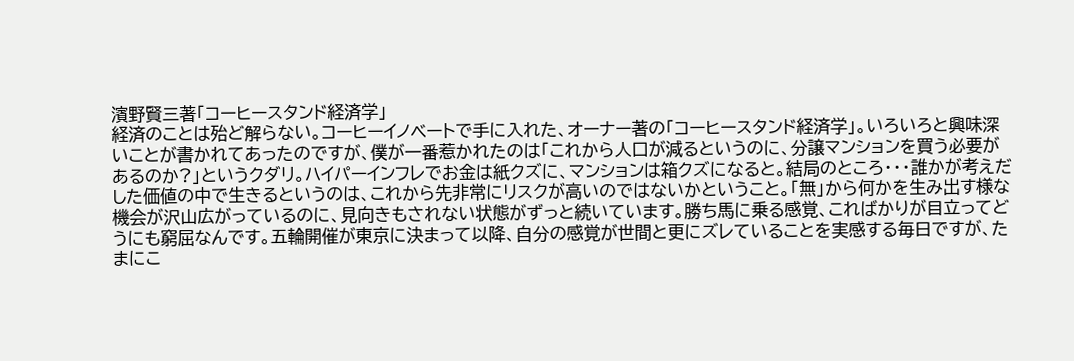濱野賢三著「コーヒースタンド経済学」
経済のことは殆ど解らない。コーヒーイノベートで手に入れた、オーナー著の「コーヒースタンド経済学」。いろいろと興味深いことが書かれてあったのですが、僕が一番惹かれたのは「これから人口が減るというのに、分譲マンションを買う必要があるのか?」というクダリ。ハイパーインフレでお金は紙クズに、マンションは箱クズになると。結局のところ・・・誰かが考えだした価値の中で生きるというのは、これから先非常にリスクが高いのではないかということ。「無」から何かを生み出す様な機会が沢山広がっているのに、見向きもされない状態がずっと続いています。勝ち馬に乗る感覚、こればかりが目立ってどうにも窮屈なんです。五輪開催が東京に決まって以降、自分の感覚が世間と更にズレていることを実感する毎日ですが、たまにこ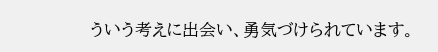ういう考えに出会い、勇気づけられています。